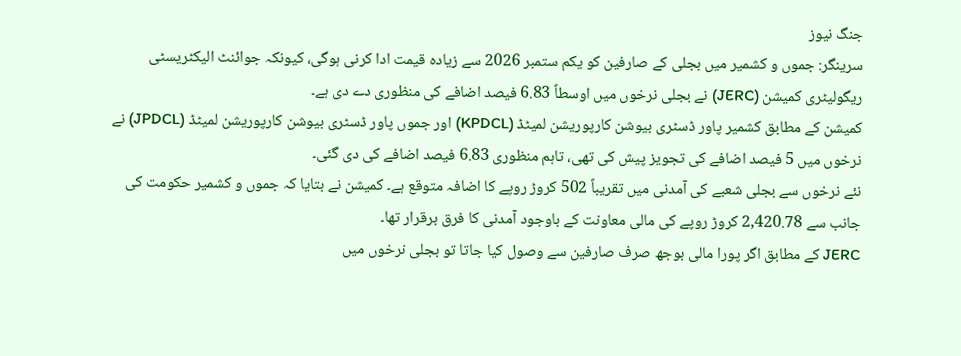جنگ نیوز
سرینگر: جموں و کشمیر میں بجلی کے صارفین کو یکم ستمبر 2026 سے زیادہ قیمت ادا کرنی ہوگی، کیونکہ جوائنٹ الیکٹریسٹی ریگولیٹری کمیشن (JERC) نے بجلی نرخوں میں اوسطاً 6.83 فیصد اضافے کی منظوری دے دی ہے۔
کمیشن کے مطابق کشمیر پاور ڈسٹری بیوشن کارپوریشن لمیٹڈ (KPDCL) اور جموں پاور ڈسٹری بیوشن کارپوریشن لمیٹڈ (JPDCL) نے نرخوں میں 5 فیصد اضافے کی تجویز پیش کی تھی، تاہم منظوری 6.83 فیصد اضافے کی دی گئی۔
نئے نرخوں سے بجلی شعبے کی آمدنی میں تقریباً 502 کروڑ روپے کا اضافہ متوقع ہے۔ کمیشن نے بتایا کہ جموں و کشمیر حکومت کی جانب سے 2,420.78 کروڑ روپے کی مالی معاونت کے باوجود آمدنی کا فرق برقرار تھا۔
JERC کے مطابق اگر پورا مالی بوجھ صرف صارفین سے وصول کیا جاتا تو بجلی نرخوں میں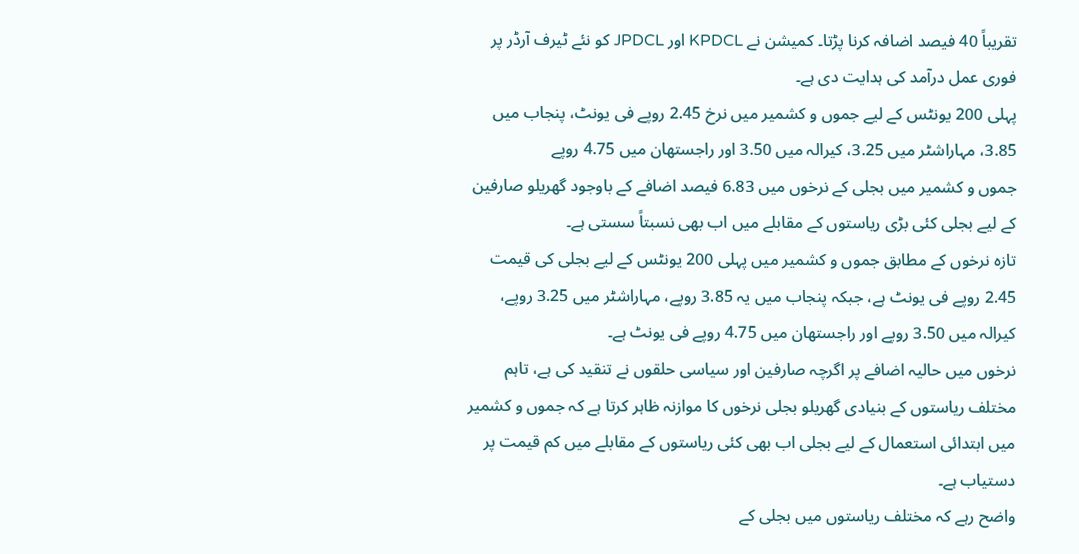تقریباً 40 فیصد اضافہ کرنا پڑتا۔ کمیشن نے KPDCL اور JPDCL کو نئے ٹیرف آرڈر پر فوری عمل درآمد کی ہدایت دی ہے۔
پہلی 200 یونٹس کے لیے جموں و کشمیر میں نرخ 2.45 روپے فی یونٹ، پنجاب میں 3.85، مہاراشٹر میں 3.25، کیرالہ میں 3.50 اور راجستھان میں 4.75 روپے
جموں و کشمیر میں بجلی کے نرخوں میں 6.83 فیصد اضافے کے باوجود گھریلو صارفین کے لیے بجلی کئی بڑی ریاستوں کے مقابلے میں اب بھی نسبتاً سستی ہے۔
تازہ نرخوں کے مطابق جموں و کشمیر میں پہلی 200 یونٹس کے لیے بجلی کی قیمت 2.45 روپے فی یونٹ ہے، جبکہ پنجاب میں یہ 3.85 روپے، مہاراشٹر میں 3.25 روپے، کیرالہ میں 3.50 روپے اور راجستھان میں 4.75 روپے فی یونٹ ہے۔
نرخوں میں حالیہ اضافے پر اگرچہ صارفین اور سیاسی حلقوں نے تنقید کی ہے، تاہم مختلف ریاستوں کے بنیادی گھریلو بجلی نرخوں کا موازنہ ظاہر کرتا ہے کہ جموں و کشمیر میں ابتدائی استعمال کے لیے بجلی اب بھی کئی ریاستوں کے مقابلے میں کم قیمت پر دستیاب ہے۔
واضح رہے کہ مختلف ریاستوں میں بجلی کے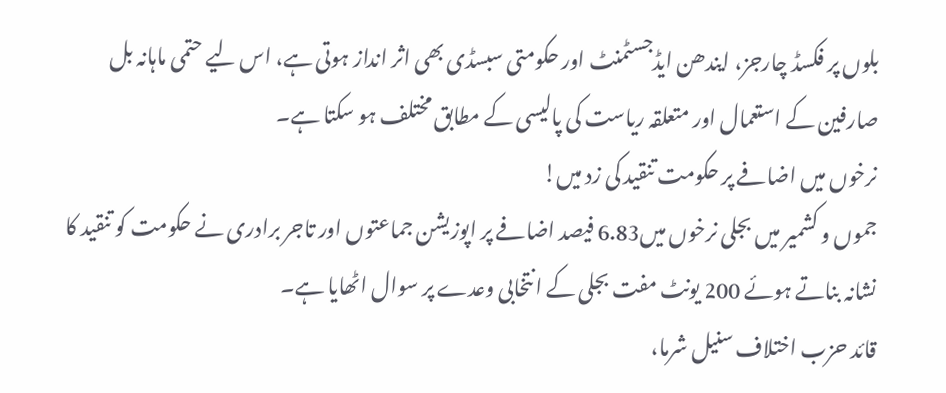بلوں پر فکسڈ چارجز، ایندھن ایڈجسٹمنٹ اور حکومتی سبسڈی بھی اثر انداز ہوتی ہے، اس لیے حتمی ماہانہ بل صارفین کے استعمال اور متعلقہ ریاست کی پالیسی کے مطابق مختلف ہو سکتا ہے۔
نرخوں میں اضافے پر حکومت تنقید کی زد میں!
جموں و کشمیر میں بجلی نرخوں میں6.83 فیصد اضافے پر اپوزیشن جماعتوں اور تاجر برادری نے حکومت کو تنقید کا نشانہ بناتے ہوئے 200 یونٹ مفت بجلی کے انتخابی وعدے پر سوال اٹھایا ہے۔
قائد حزب اختلاف سنیل شرما،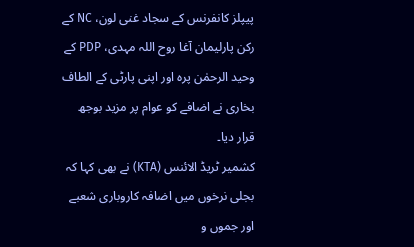پیپلز کانفرنس کے سجاد غنی لون، NC کے رکن پارلیمان آغا روح اللہ مہدی، PDP کے وحید الرحمٰن پرہ اور اپنی پارٹی کے الطاف بخاری نے اضافے کو عوام پر مزید بوجھ قرار دیا۔
کشمیر ٹریڈ الائنس (KTA) نے بھی کہا کہ بجلی نرخوں میں اضافہ کاروباری شعبے اور جموں و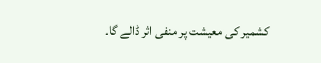کشمیر کی معیشت پر منفی اثر ڈالے گا۔